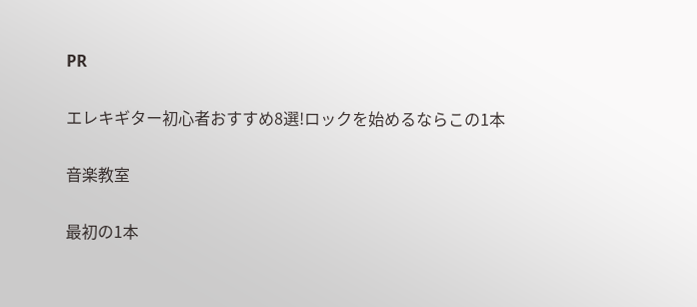PR

エレキギター初心者おすすめ8選!ロックを始めるならこの1本

音楽教室

最初の1本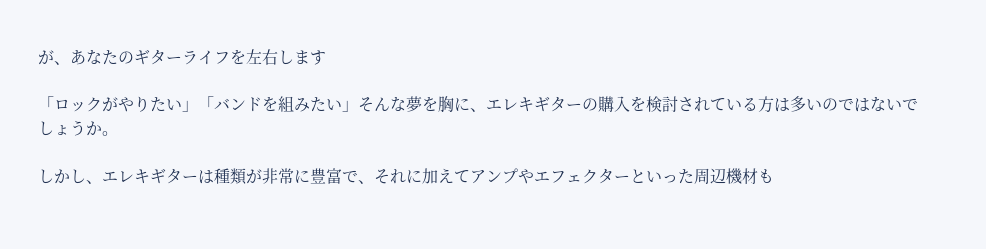が、あなたのギターライフを左右します

「ロックがやりたい」「バンドを組みたい」そんな夢を胸に、エレキギターの購入を検討されている方は多いのではないでしょうか。

しかし、エレキギターは種類が非常に豊富で、それに加えてアンプやエフェクターといった周辺機材も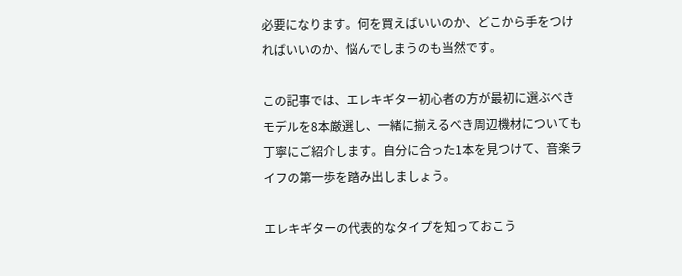必要になります。何を買えばいいのか、どこから手をつければいいのか、悩んでしまうのも当然です。

この記事では、エレキギター初心者の方が最初に選ぶべきモデルを8本厳選し、一緒に揃えるべき周辺機材についても丁寧にご紹介します。自分に合った1本を見つけて、音楽ライフの第一歩を踏み出しましょう。

エレキギターの代表的なタイプを知っておこう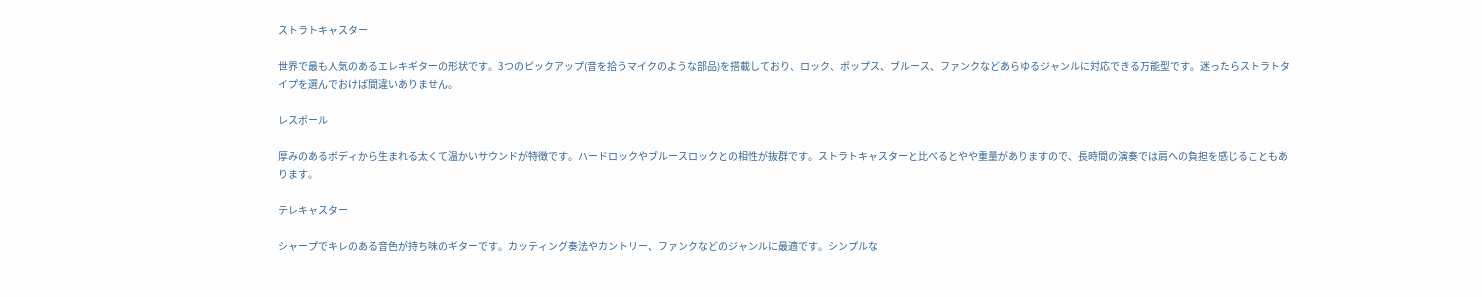ストラトキャスター

世界で最も人気のあるエレキギターの形状です。3つのピックアップ(音を拾うマイクのような部品)を搭載しており、ロック、ポップス、ブルース、ファンクなどあらゆるジャンルに対応できる万能型です。迷ったらストラトタイプを選んでおけば間違いありません。

レスポール

厚みのあるボディから生まれる太くて温かいサウンドが特徴です。ハードロックやブルースロックとの相性が抜群です。ストラトキャスターと比べるとやや重量がありますので、長時間の演奏では肩への負担を感じることもあります。

テレキャスター

シャープでキレのある音色が持ち味のギターです。カッティング奏法やカントリー、ファンクなどのジャンルに最適です。シンプルな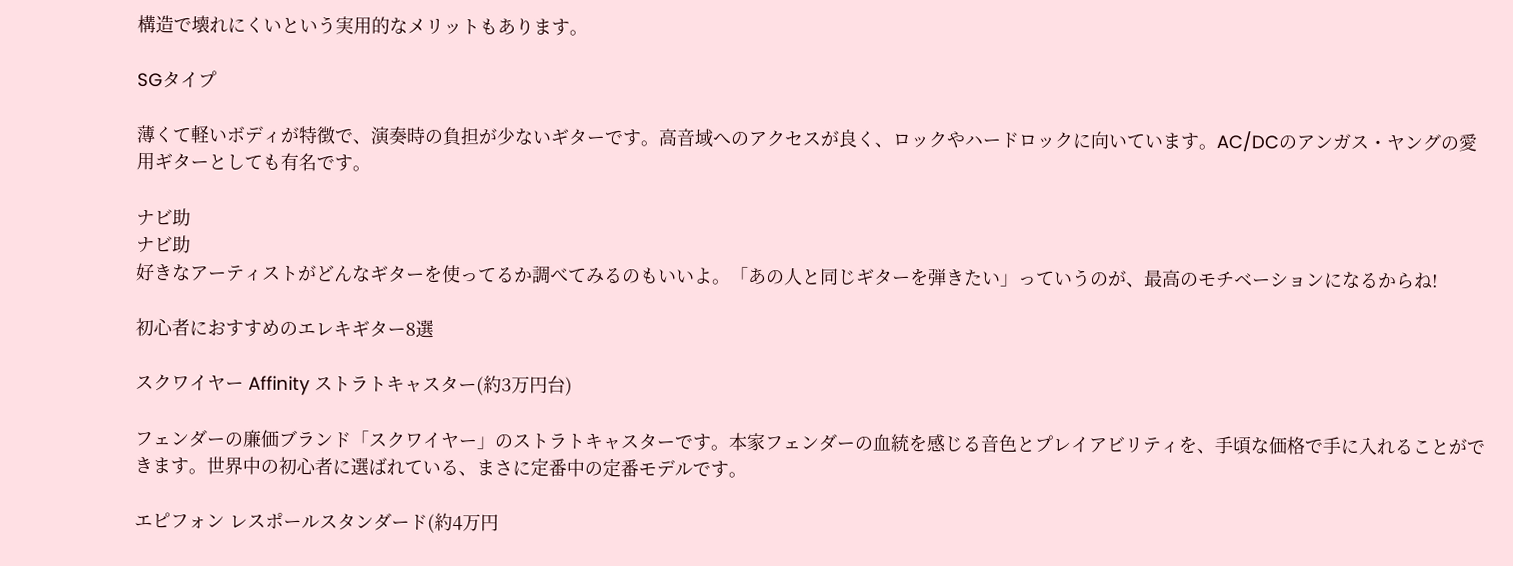構造で壊れにくいという実用的なメリットもあります。

SGタイプ

薄くて軽いボディが特徴で、演奏時の負担が少ないギターです。高音域へのアクセスが良く、ロックやハードロックに向いています。AC/DCのアンガス・ヤングの愛用ギターとしても有名です。

ナビ助
ナビ助
好きなアーティストがどんなギターを使ってるか調べてみるのもいいよ。「あの人と同じギターを弾きたい」っていうのが、最高のモチベーションになるからね!

初心者におすすめのエレキギター8選

スクワイヤー Affinity ストラトキャスター(約3万円台)

フェンダーの廉価ブランド「スクワイヤー」のストラトキャスターです。本家フェンダーの血統を感じる音色とプレイアビリティを、手頃な価格で手に入れることができます。世界中の初心者に選ばれている、まさに定番中の定番モデルです。

エピフォン レスポールスタンダード(約4万円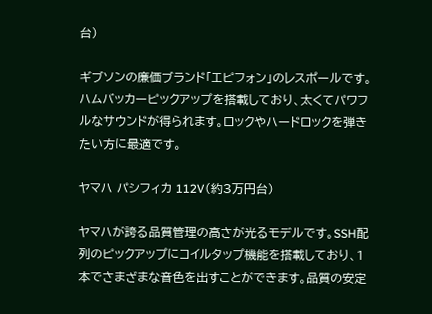台)

ギブソンの廉価ブランド「エピフォン」のレスポールです。ハムバッカーピックアップを搭載しており、太くてパワフルなサウンドが得られます。ロックやハードロックを弾きたい方に最適です。

ヤマハ パシフィカ 112V(約3万円台)

ヤマハが誇る品質管理の高さが光るモデルです。SSH配列のピックアップにコイルタップ機能を搭載しており、1本でさまざまな音色を出すことができます。品質の安定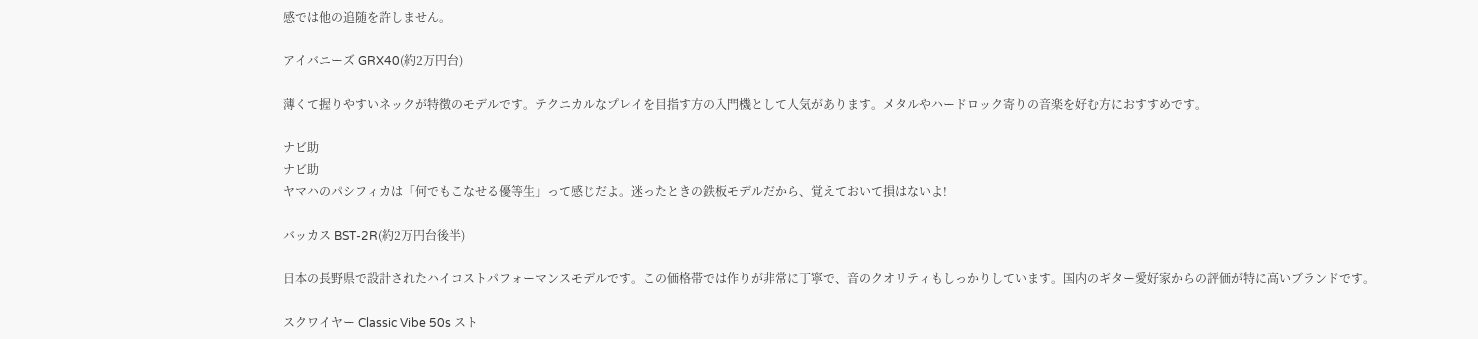感では他の追随を許しません。

アイバニーズ GRX40(約2万円台)

薄くて握りやすいネックが特徴のモデルです。テクニカルなプレイを目指す方の入門機として人気があります。メタルやハードロック寄りの音楽を好む方におすすめです。

ナビ助
ナビ助
ヤマハのパシフィカは「何でもこなせる優等生」って感じだよ。迷ったときの鉄板モデルだから、覚えておいて損はないよ!

バッカス BST-2R(約2万円台後半)

日本の長野県で設計されたハイコストパフォーマンスモデルです。この価格帯では作りが非常に丁寧で、音のクオリティもしっかりしています。国内のギター愛好家からの評価が特に高いブランドです。

スクワイヤー Classic Vibe 50s スト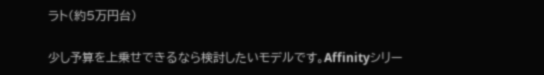ラト(約5万円台)

少し予算を上乗せできるなら検討したいモデルです。Affinityシリー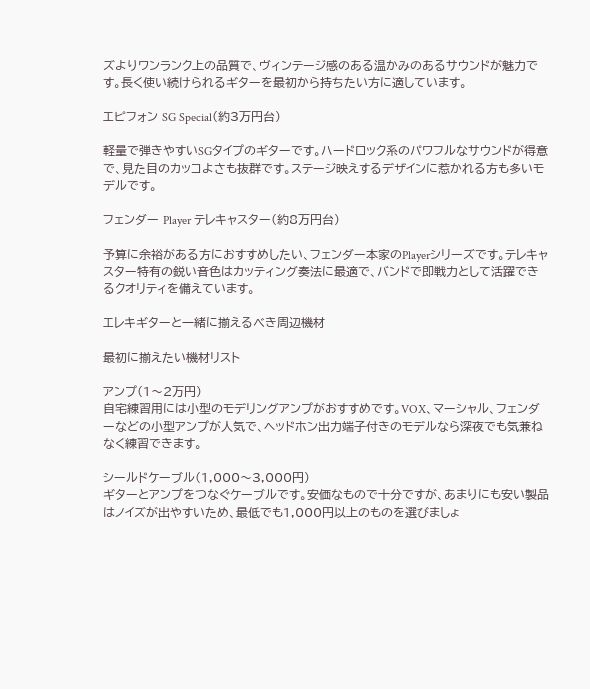ズよりワンランク上の品質で、ヴィンテージ感のある温かみのあるサウンドが魅力です。長く使い続けられるギターを最初から持ちたい方に適しています。

エピフォン SG Special(約3万円台)

軽量で弾きやすいSGタイプのギターです。ハードロック系のパワフルなサウンドが得意で、見た目のカッコよさも抜群です。ステージ映えするデザインに惹かれる方も多いモデルです。

フェンダー Player テレキャスター(約8万円台)

予算に余裕がある方におすすめしたい、フェンダー本家のPlayerシリーズです。テレキャスター特有の鋭い音色はカッティング奏法に最適で、バンドで即戦力として活躍できるクオリティを備えています。

エレキギターと一緒に揃えるべき周辺機材

最初に揃えたい機材リスト

アンプ(1〜2万円)
自宅練習用には小型のモデリングアンプがおすすめです。VOX、マーシャル、フェンダーなどの小型アンプが人気で、ヘッドホン出力端子付きのモデルなら深夜でも気兼ねなく練習できます。

シールドケーブル(1,000〜3,000円)
ギターとアンプをつなぐケーブルです。安価なもので十分ですが、あまりにも安い製品はノイズが出やすいため、最低でも1,000円以上のものを選びましょ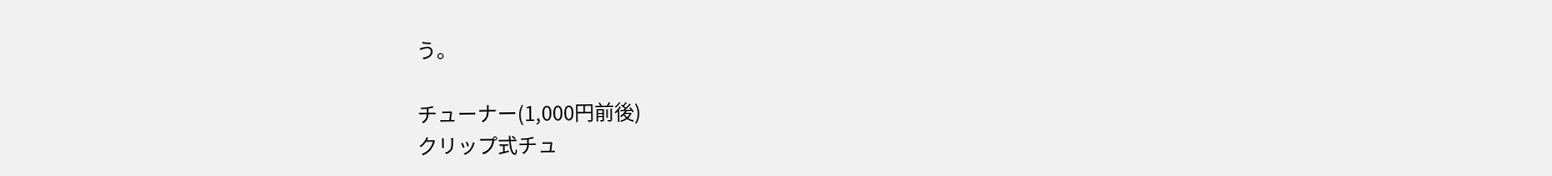う。

チューナー(1,000円前後)
クリップ式チュ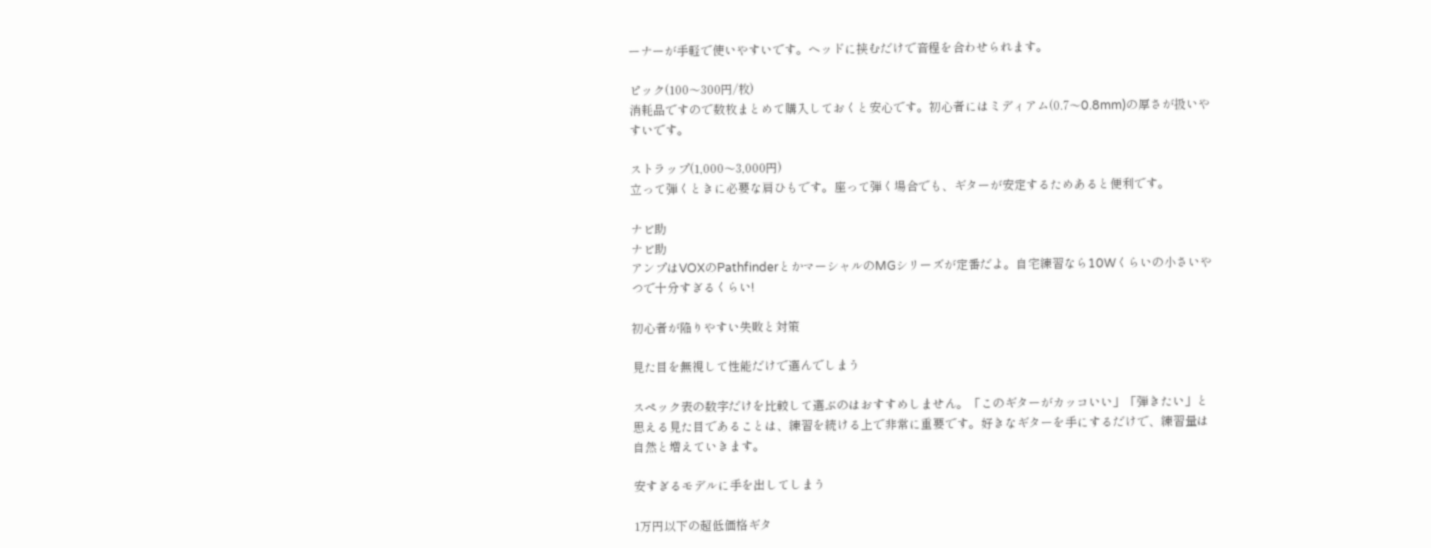ーナーが手軽で使いやすいです。ヘッドに挟むだけで音程を合わせられます。

ピック(100〜300円/枚)
消耗品ですので数枚まとめて購入しておくと安心です。初心者にはミディアム(0.7〜0.8mm)の厚さが扱いやすいです。

ストラップ(1,000〜3,000円)
立って弾くときに必要な肩ひもです。座って弾く場合でも、ギターが安定するためあると便利です。

ナビ助
ナビ助
アンプはVOXのPathfinderとかマーシャルのMGシリーズが定番だよ。自宅練習なら10Wくらいの小さいやつで十分すぎるくらい!

初心者が陥りやすい失敗と対策

見た目を無視して性能だけで選んでしまう

スペック表の数字だけを比較して選ぶのはおすすめしません。「このギターがカッコいい」「弾きたい」と思える見た目であることは、練習を続ける上で非常に重要です。好きなギターを手にするだけで、練習量は自然と増えていきます。

安すぎるモデルに手を出してしまう

1万円以下の超低価格ギタ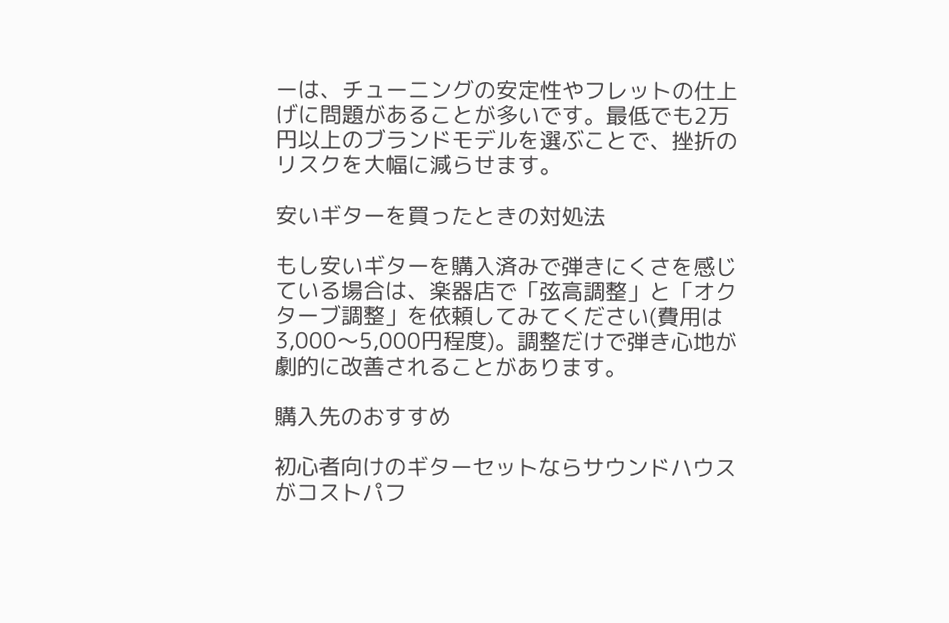ーは、チューニングの安定性やフレットの仕上げに問題があることが多いです。最低でも2万円以上のブランドモデルを選ぶことで、挫折のリスクを大幅に減らせます。

安いギターを買ったときの対処法

もし安いギターを購入済みで弾きにくさを感じている場合は、楽器店で「弦高調整」と「オクターブ調整」を依頼してみてください(費用は3,000〜5,000円程度)。調整だけで弾き心地が劇的に改善されることがあります。

購入先のおすすめ

初心者向けのギターセットならサウンドハウスがコストパフ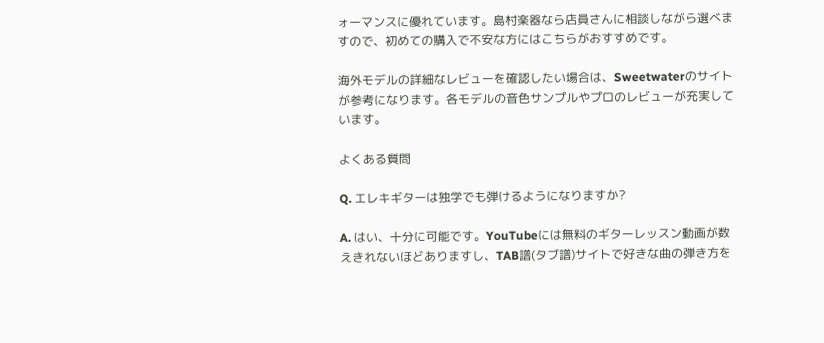ォーマンスに優れています。島村楽器なら店員さんに相談しながら選べますので、初めての購入で不安な方にはこちらがおすすめです。

海外モデルの詳細なレビューを確認したい場合は、Sweetwaterのサイトが参考になります。各モデルの音色サンプルやプロのレビューが充実しています。

よくある質問

Q. エレキギターは独学でも弾けるようになりますか?

A. はい、十分に可能です。YouTubeには無料のギターレッスン動画が数えきれないほどありますし、TAB譜(タブ譜)サイトで好きな曲の弾き方を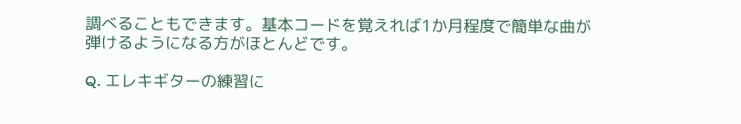調べることもできます。基本コードを覚えれば1か月程度で簡単な曲が弾けるようになる方がほとんどです。

Q. エレキギターの練習に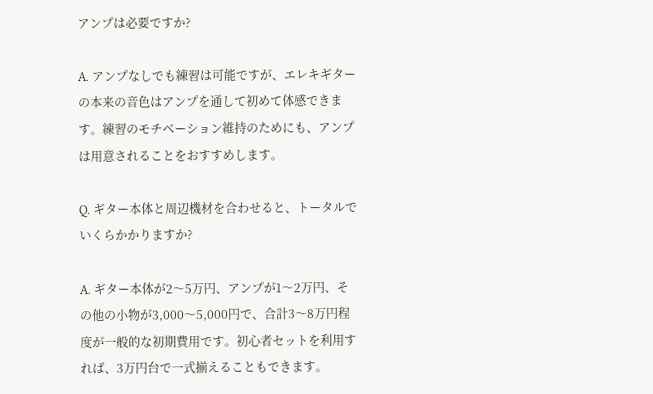アンプは必要ですか?

A. アンプなしでも練習は可能ですが、エレキギターの本来の音色はアンプを通して初めて体感できます。練習のモチベーション維持のためにも、アンプは用意されることをおすすめします。

Q. ギター本体と周辺機材を合わせると、トータルでいくらかかりますか?

A. ギター本体が2〜5万円、アンプが1〜2万円、その他の小物が3,000〜5,000円で、合計3〜8万円程度が一般的な初期費用です。初心者セットを利用すれば、3万円台で一式揃えることもできます。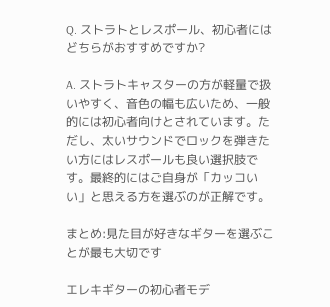Q. ストラトとレスポール、初心者にはどちらがおすすめですか?

A. ストラトキャスターの方が軽量で扱いやすく、音色の幅も広いため、一般的には初心者向けとされています。ただし、太いサウンドでロックを弾きたい方にはレスポールも良い選択肢です。最終的にはご自身が「カッコいい」と思える方を選ぶのが正解です。

まとめ:見た目が好きなギターを選ぶことが最も大切です

エレキギターの初心者モデ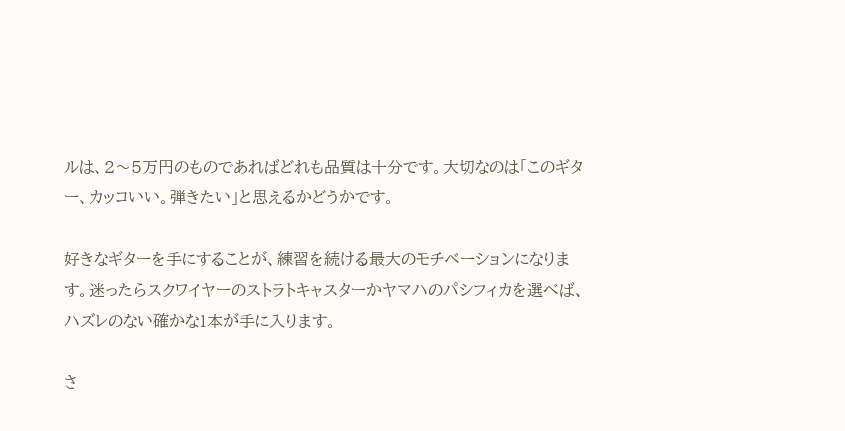ルは、2〜5万円のものであればどれも品質は十分です。大切なのは「このギター、カッコいい。弾きたい」と思えるかどうかです。

好きなギターを手にすることが、練習を続ける最大のモチベーションになります。迷ったらスクワイヤーのストラトキャスターかヤマハのパシフィカを選べば、ハズレのない確かな1本が手に入ります。

さ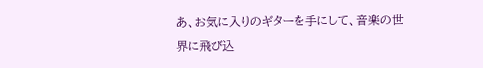あ、お気に入りのギターを手にして、音楽の世界に飛び込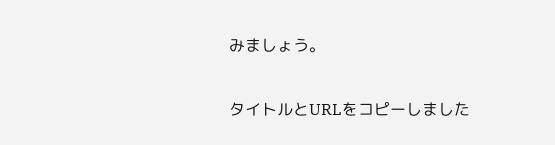みましょう。

タイトルとURLをコピーしました